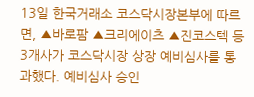13일 한국거래소 코스닥시장본부에 따르면, ▲바로팜 ▲크리에이츠 ▲진코스텍 등 3개사가 코스닥시장 상장 예비심사를 통과했다. 예비심사 승인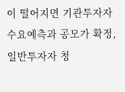이 떨어지면 기관투자자 수요예측과 공모가 확정, 일반투자자 청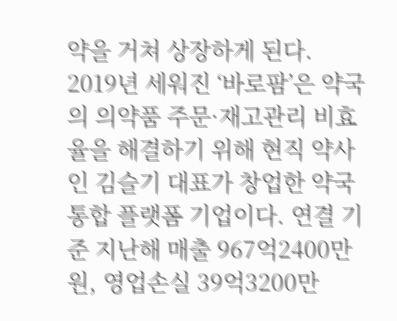약을 거쳐 상장하게 된다.
2019년 세워진 ‘바로팜’은 약국의 의약품 주문·재고관리 비효율을 해결하기 위해 현직 약사인 김슬기 대표가 창업한 약국 통합 플랫폼 기업이다. 연결 기준 지난해 매출 967억2400만원, 영업손실 39억3200만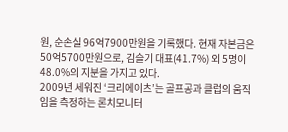원, 순손실 96억7900만원을 기록했다. 현재 자본금은 50억5700만원으로, 김슬기 대표(41.7%) 외 5명이 48.0%의 지분을 가지고 있다.
2009년 세워진 ‘크리에이츠’는 골프공과 클럽의 움직임을 측정하는 론치모니터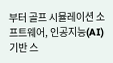부터 골프 시뮬레이션 소프트웨어, 인공지능(AI) 기반 스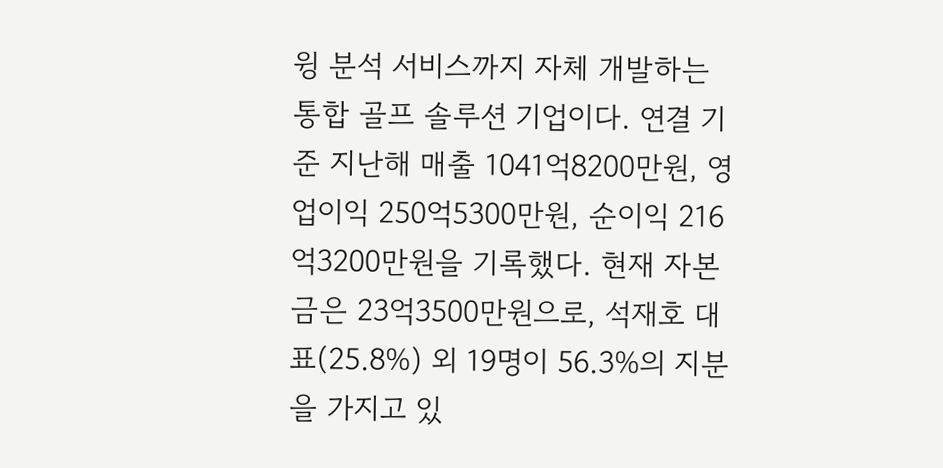윙 분석 서비스까지 자체 개발하는 통합 골프 솔루션 기업이다. 연결 기준 지난해 매출 1041억8200만원, 영업이익 250억5300만원, 순이익 216억3200만원을 기록했다. 현재 자본금은 23억3500만원으로, 석재호 대표(25.8%) 외 19명이 56.3%의 지분을 가지고 있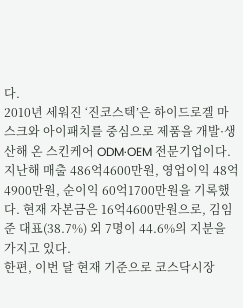다.
2010년 세워진 ‘진코스텍’은 하이드로겔 마스크와 아이패치를 중심으로 제품을 개발·생산해 온 스킨케어 ODM·OEM 전문기업이다. 지난해 매출 486억4600만원, 영업이익 48억4900만원, 순이익 60억1700만원을 기록했다. 현재 자본금은 16억4600만원으로, 김임준 대표(38.7%) 외 7명이 44.6%의 지분을 가지고 있다.
한편, 이번 달 현재 기준으로 코스닥시장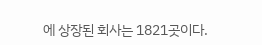에 상장된 회사는 1821곳이다.